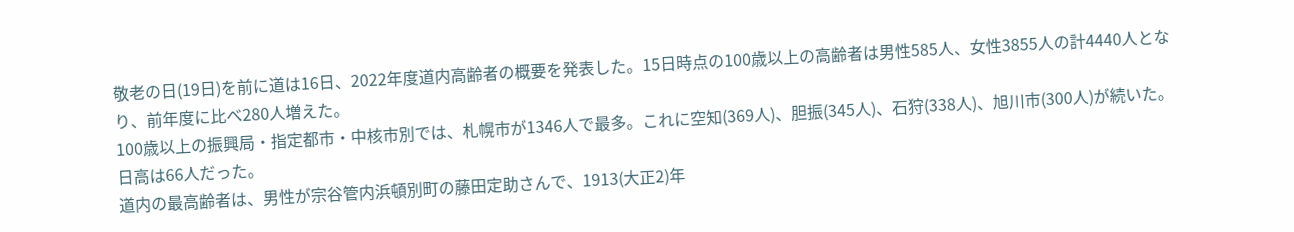敬老の日(19日)を前に道は16日、2022年度道内高齢者の概要を発表した。15日時点の100歳以上の高齢者は男性585人、女性3855人の計4440人となり、前年度に比べ280人増えた。
100歳以上の振興局・指定都市・中核市別では、札幌市が1346人で最多。これに空知(369人)、胆振(345人)、石狩(338人)、旭川市(300人)が続いた。日高は66人だった。
道内の最高齢者は、男性が宗谷管内浜頓別町の藤田定助さんで、1913(大正2)年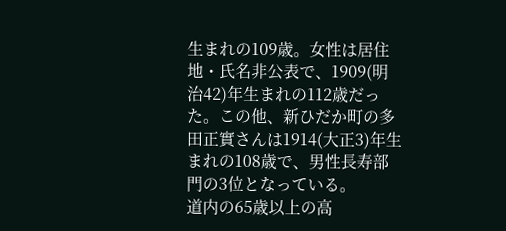生まれの109歳。女性は居住地・氏名非公表で、1909(明治42)年生まれの112歳だった。この他、新ひだか町の多田正實さんは1914(大正3)年生まれの108歳で、男性長寿部門の3位となっている。
道内の65歳以上の高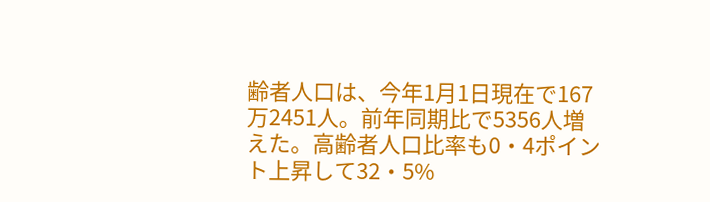齢者人口は、今年1月1日現在で167万2451人。前年同期比で5356人増えた。高齢者人口比率も0・4ポイント上昇して32・5%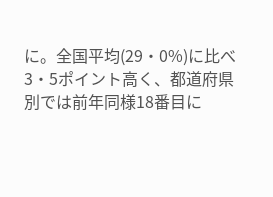に。全国平均(29・0%)に比べ3・5ポイント高く、都道府県別では前年同様18番目に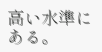高い水準にある。